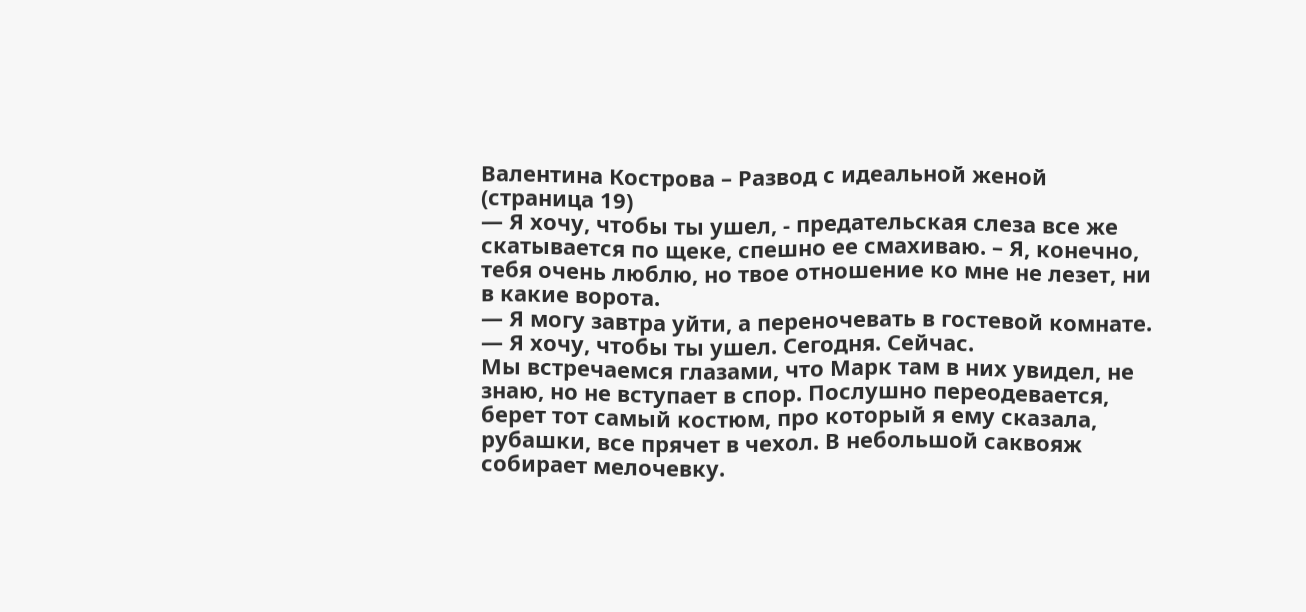Валентина Кострова – Развод с идеальной женой (страница 19)
— Я хочу, чтобы ты ушел, - предательская слеза все же скатывается по щеке, спешно ее смахиваю. – Я, конечно, тебя очень люблю, но твое отношение ко мне не лезет, ни в какие ворота.
— Я могу завтра уйти, а переночевать в гостевой комнате.
— Я хочу, чтобы ты ушел. Сегодня. Сейчас.
Мы встречаемся глазами, что Марк там в них увидел, не знаю, но не вступает в спор. Послушно переодевается, берет тот самый костюм, про который я ему сказала, рубашки, все прячет в чехол. В небольшой саквояж собирает мелочевку.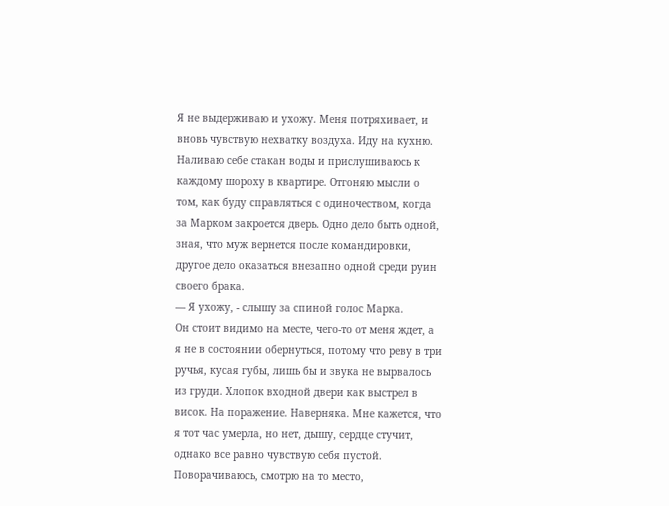Я не выдерживаю и ухожу. Меня потряхивает, и вновь чувствую нехватку воздуха. Иду на кухню. Наливаю себе стакан воды и прислушиваюсь к каждому шороху в квартире. Отгоняю мысли о том, как буду справляться с одиночеством, когда за Марком закроется дверь. Одно дело быть одной, зная, что муж вернется после командировки, другое дело оказаться внезапно одной среди руин своего брака.
— Я ухожу, - слышу за спиной голос Марка.
Он стоит видимо на месте, чего-то от меня ждет, а я не в состоянии обернуться, потому что реву в три ручья, кусая губы, лишь бы и звука не вырвалось из груди. Хлопок входной двери как выстрел в висок. На поражение. Наверняка. Мне кажется, что я тот час умерла, но нет, дышу, сердце стучит, однако все равно чувствую себя пустой.
Поворачиваюсь, смотрю на то место,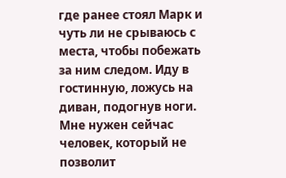где ранее стоял Марк и чуть ли не срываюсь с места, чтобы побежать за ним следом. Иду в гостинную, ложусь на диван, подогнув ноги. Мне нужен сейчас человек, который не позволит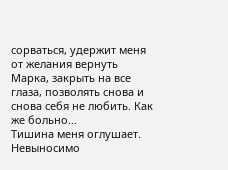сорваться, удержит меня от желания вернуть Марка, закрыть на все глаза, позволять снова и снова себя не любить. Как же больно…
Тишина меня оглушает. Невыносимо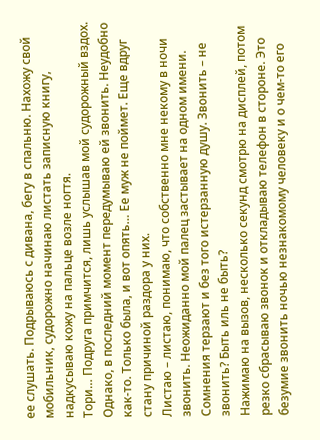ее слушать. Подрываюсь с дивана, бегу в спальню. Нахожу свой мобильник, судорожно начинаю листать записную книгу, надкусываю кожу на пальце возле ногтя.
Тори… Подруга примчится, лишь услышав мой судорожный вздох. Однако, в последний момент передумываю ей звонить. Неудобно как-то. Только была, и вот опять… Ее муж не поймет. Еще вдруг стану причиной раздора у них.
Листаю – листаю, понимаю, что собственно мне некому в ночи звонить. Неожиданно мой палец застывает на одном имени. Сомнения терзают и без того истерзанную душу. Звонить – не звонить? Быть иль не быть?
Нажимаю на вызов, несколько секунд смотрю на дисплей, потом резко сбрасываю звонок и откладываю телефон в стороне. Это безумие звонить ночью незнакомому человеку и о чем-то его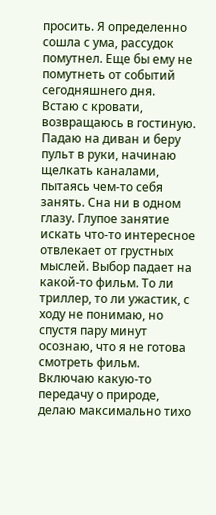просить. Я определенно сошла с ума, рассудок помутнел. Еще бы ему не помутнеть от событий сегодняшнего дня.
Встаю с кровати, возвращаюсь в гостиную. Падаю на диван и беру пульт в руки, начинаю щелкать каналами, пытаясь чем-то себя занять. Сна ни в одном глазу. Глупое занятие искать что-то интересное отвлекает от грустных мыслей. Выбор падает на какой-то фильм. То ли триллер, то ли ужастик, с ходу не понимаю, но спустя пару минут осознаю, что я не готова смотреть фильм. Включаю какую-то передачу о природе, делаю максимально тихо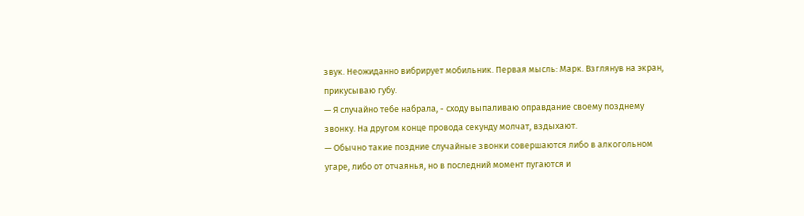звук. Неожиданно вибрирует мобильник. Первая мысль: Марк. Взглянув на экран, прикусываю губу.
— Я случайно тебе набрала, - сходу выпаливаю оправдание своему позднему звонку. На другом конце провода секунду молчат, вздыхают.
— Обычно такие поздние случайные звонки совершаются либо в алкогольном угаре, либо от отчаянья, но в последний момент пугаются и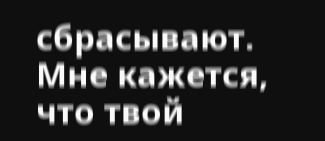сбрасывают. Мне кажется, что твой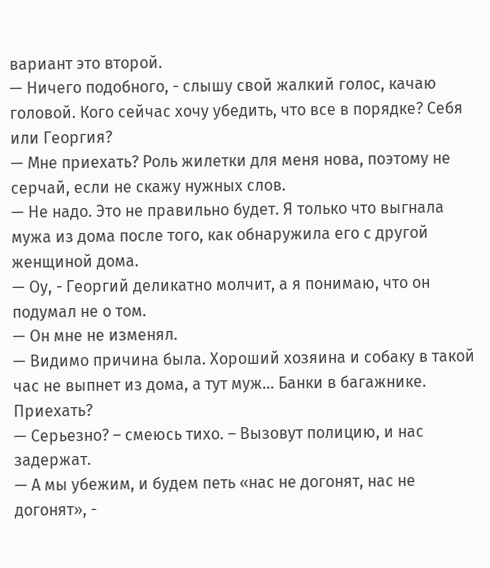вариант это второй.
— Ничего подобного, - слышу свой жалкий голос, качаю головой. Кого сейчас хочу убедить, что все в порядке? Себя или Георгия?
— Мне приехать? Роль жилетки для меня нова, поэтому не серчай, если не скажу нужных слов.
— Не надо. Это не правильно будет. Я только что выгнала мужа из дома после того, как обнаружила его с другой женщиной дома.
— Оу, - Георгий деликатно молчит, а я понимаю, что он подумал не о том.
— Он мне не изменял.
— Видимо причина была. Хороший хозяина и собаку в такой час не выпнет из дома, а тут муж… Банки в багажнике. Приехать?
— Серьезно? – смеюсь тихо. – Вызовут полицию, и нас задержат.
— А мы убежим, и будем петь «нас не догонят, нас не догонят», -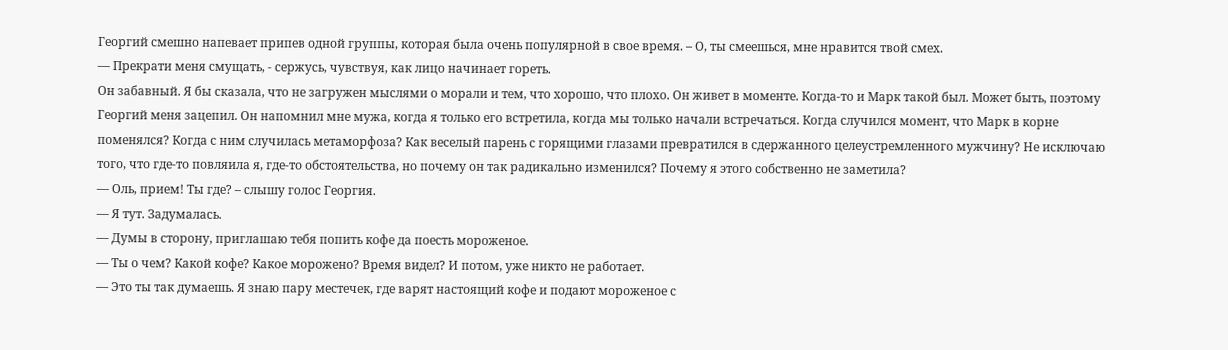Георгий смешно напевает припев одной группы, которая была очень популярной в свое время. – О, ты смеешься, мне нравится твой смех.
— Прекрати меня смущать, - сержусь, чувствуя, как лицо начинает гореть.
Он забавный. Я бы сказала, что не загружен мыслями о морали и тем, что хорошо, что плохо. Он живет в моменте. Когда-то и Марк такой был. Может быть, поэтому Георгий меня зацепил. Он напомнил мне мужа, когда я только его встретила, когда мы только начали встречаться. Когда случился момент, что Марк в корне поменялся? Когда с ним случилась метаморфоза? Как веселый парень с горящими глазами превратился в сдержанного целеустремленного мужчину? Не исключаю того, что где-то повляила я, где-то обстоятельства, но почему он так радикально изменился? Почему я этого собственно не заметила?
— Оль, прием! Ты где? – слышу голос Георгия.
— Я тут. Задумалась.
— Думы в сторону, приглашаю тебя попить кофе да поесть мороженое.
— Ты о чем? Какой кофе? Какое морожено? Время видел? И потом, уже никто не работает.
— Это ты так думаешь. Я знаю пару местечек, где варят настоящий кофе и подают мороженое с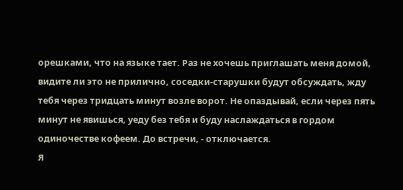орешками, что на языке тает. Раз не хочешь приглашать меня домой, видите ли это не прилично, соседки-старушки будут обсуждать, жду тебя через тридцать минут возле ворот. Не опаздывай, если через пять минут не явишься, уеду без тебя и буду наслаждаться в гордом одиночестве кофеем. До встречи, - отключается.
Я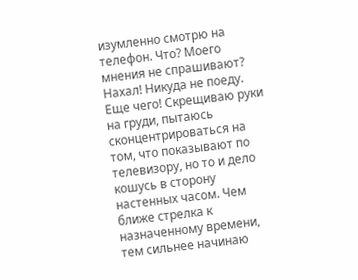изумленно смотрю на телефон. Что? Моего мнения не спрашивают? Нахал! Никуда не поеду. Еще чего! Скрещиваю руки на груди, пытаюсь сконцентрироваться на том, что показывают по телевизору, но то и дело кошусь в сторону настенных часом. Чем ближе стрелка к назначенному времени, тем сильнее начинаю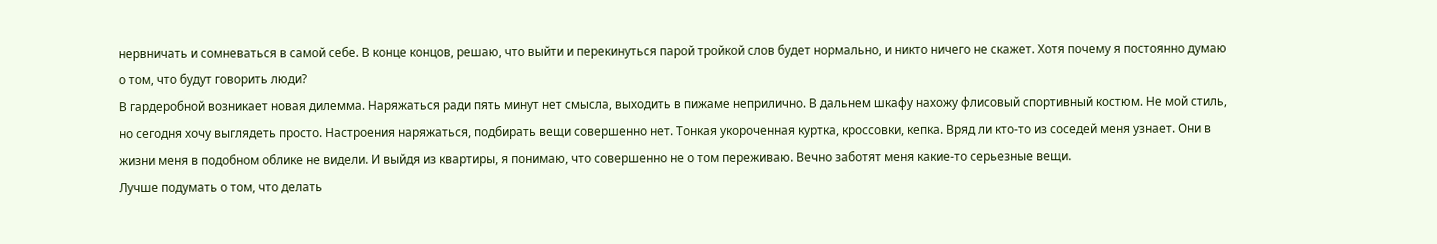нервничать и сомневаться в самой себе. В конце концов, решаю, что выйти и перекинуться парой тройкой слов будет нормально, и никто ничего не скажет. Хотя почему я постоянно думаю о том, что будут говорить люди?
В гардеробной возникает новая дилемма. Наряжаться ради пять минут нет смысла, выходить в пижаме неприлично. В дальнем шкафу нахожу флисовый спортивный костюм. Не мой стиль, но сегодня хочу выглядеть просто. Настроения наряжаться, подбирать вещи совершенно нет. Тонкая укороченная куртка, кроссовки, кепка. Вряд ли кто-то из соседей меня узнает. Они в жизни меня в подобном облике не видели. И выйдя из квартиры, я понимаю, что совершенно не о том переживаю. Вечно заботят меня какие-то серьезные вещи.
Лучше подумать о том, что делать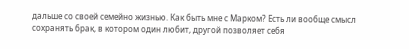дальше со своей семейно жизнью. Как быть мне с Марком? Есть ли вообще смысл сохранять брак, в котором один любит, другой позволяет себя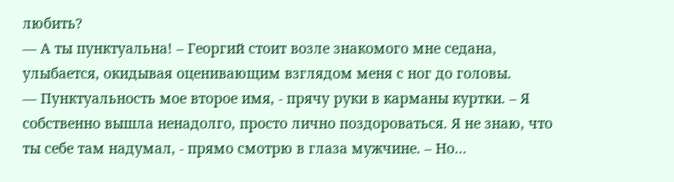любить?
— А ты пунктуальна! – Георгий стоит возле знакомого мне седана, улыбается, окидывая оценивающим взглядом меня с ног до головы.
— Пунктуальность мое второе имя, - прячу руки в карманы куртки. – Я собственно вышла ненадолго, просто лично поздороваться. Я не знаю, что ты себе там надумал, - прямо смотрю в глаза мужчине. – Но…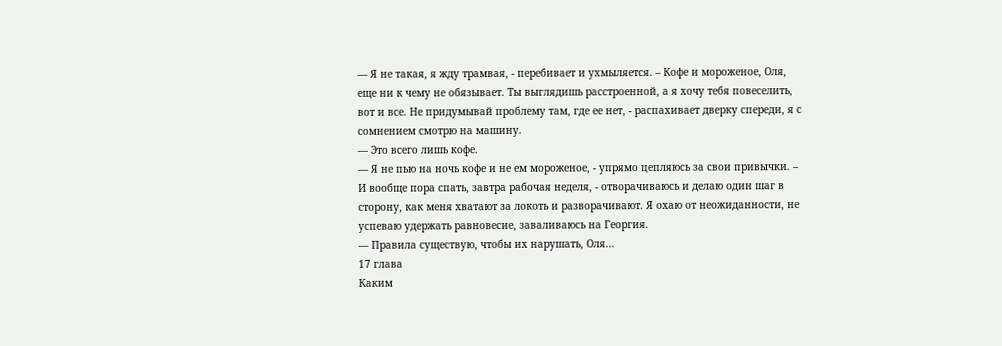— Я не такая, я жду трамвая, - перебивает и ухмыляется. – Кофе и мороженое, Оля, еще ни к чему не обязывает. Ты выглядишь расстроенной, а я хочу тебя повеселить, вот и все. Не придумывай проблему там, где ее нет, - распахивает дверку спереди, я с сомнением смотрю на машину.
— Это всего лишь кофе.
— Я не пью на ночь кофе и не ем мороженое, - упрямо цепляюсь за свои привычки. – И вообще пора спать, завтра рабочая неделя, - отворачиваюсь и делаю один шаг в сторону, как меня хватают за локоть и разворачивают. Я охаю от неожиданности, не успеваю удержать равновесие, заваливаюсь на Георгия.
— Правила существую, чтобы их нарушать, Оля…
17 глава
Каким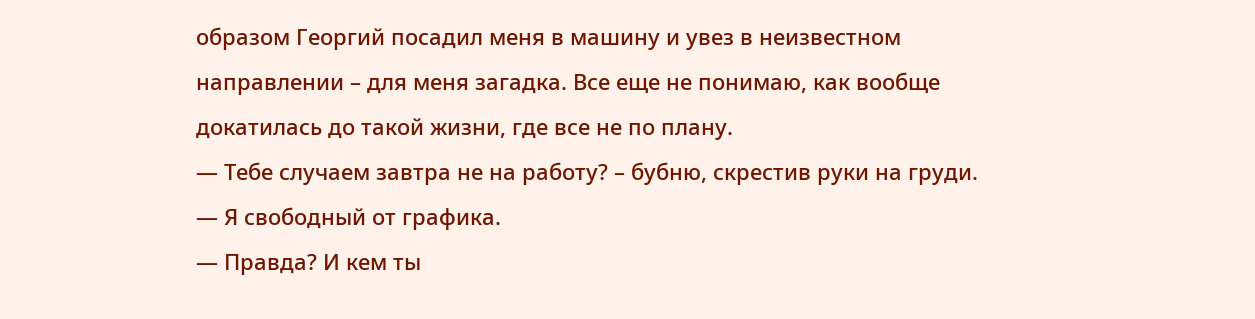образом Георгий посадил меня в машину и увез в неизвестном направлении – для меня загадка. Все еще не понимаю, как вообще докатилась до такой жизни, где все не по плану.
— Тебе случаем завтра не на работу? – бубню, скрестив руки на груди.
— Я свободный от графика.
— Правда? И кем ты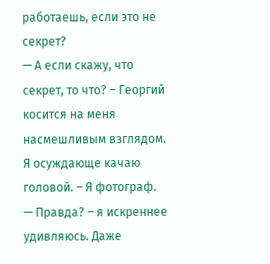работаешь, если это не секрет?
— А если скажу, что секрет, то что? – Георгий косится на меня насмешливым взглядом. Я осуждающе качаю головой. – Я фотограф.
— Правда? – я искреннее удивляюсь. Даже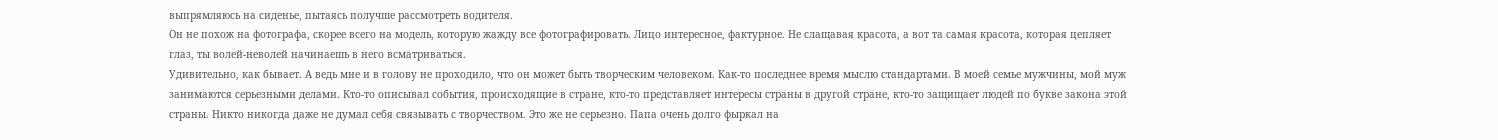выпрямляюсь на сиденье, пытаясь получше рассмотреть водителя.
Он не похож на фотографа, скорее всего на модель, которую жажду все фотографировать. Лицо интересное, фактурное. Не слащавая красота, а вот та самая красота, которая цепляет глаз, ты волей-неволей начинаешь в него всматриваться.
Удивительно, как бывает. А ведь мне и в голову не проходило, что он может быть творческим человеком. Как-то последнее время мыслю стандартами. В моей семье мужчины, мой муж занимаются серьезными делами. Кто-то описывал события, происходящие в стране, кто-то представляет интересы страны в другой стране, кто-то защищает людей по букве закона этой страны. Никто никогда даже не думал себя связывать с творчеством. Это же не серьезно. Папа очень долго фыркал на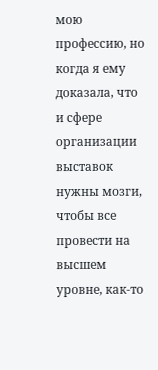мою профессию, но когда я ему доказала, что и сфере организации выставок нужны мозги, чтобы все провести на высшем уровне, как-то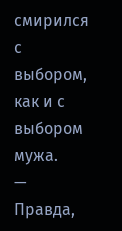смирился с выбором, как и с выбором мужа.
— Правда,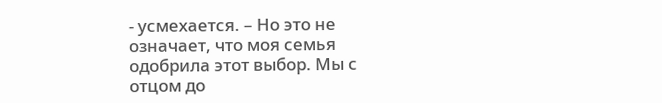- усмехается. – Но это не означает, что моя семья одобрила этот выбор. Мы с отцом до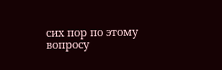сих пор по этому вопросу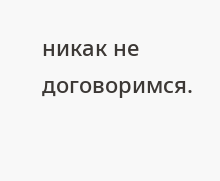никак не договоримся.